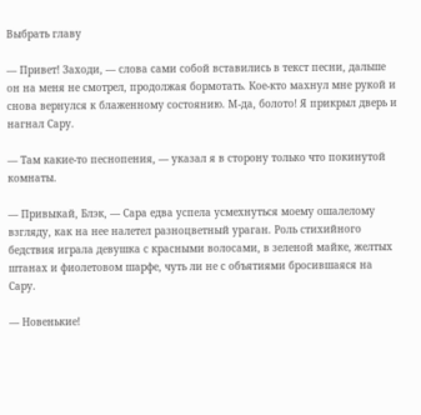Выбрать главу

— Привет! Заходи, — слова сами собой вставились в текст песни, дальше он на меня не смотрел, продолжая бормотать. Кое-кто махнул мне рукой и снова вернулся к блаженному состоянию. М-да, болото! Я прикрыл дверь и нагнал Сару.

— Там какие-то песнопения, — указал я в сторону только что покинутой комнаты.

— Привыкай, Блэк, — Сара едва успела усмехнуться моему ошалелому взгляду, как на нее налетел разноцветный ураган. Роль стихийного бедствия играла девушка с красными волосами, в зеленой майке, желтых штанах и фиолетовом шарфе, чуть ли не с объятиями бросившаяся на Сару.

— Новенькие!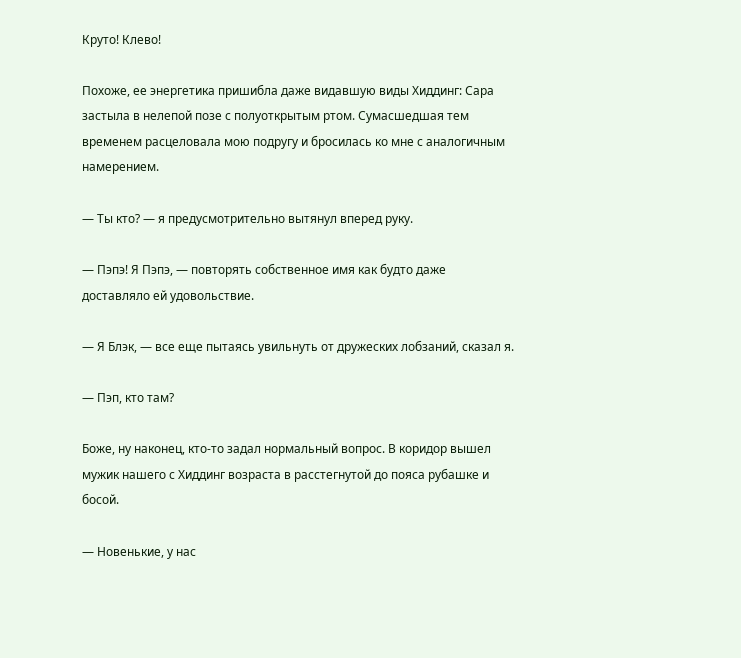Круто! Клево!

Похоже, ее энергетика пришибла даже видавшую виды Хиддинг: Сара застыла в нелепой позе с полуоткрытым ртом. Сумасшедшая тем временем расцеловала мою подругу и бросилась ко мне с аналогичным намерением.

— Ты кто? — я предусмотрительно вытянул вперед руку.

— Пэпэ! Я Пэпэ, — повторять собственное имя как будто даже доставляло ей удовольствие.

— Я Блэк, — все еще пытаясь увильнуть от дружеских лобзаний, сказал я.

— Пэп, кто там?

Боже, ну наконец, кто-то задал нормальный вопрос. В коридор вышел мужик нашего с Хиддинг возраста в расстегнутой до пояса рубашке и босой.

— Новенькие, у нас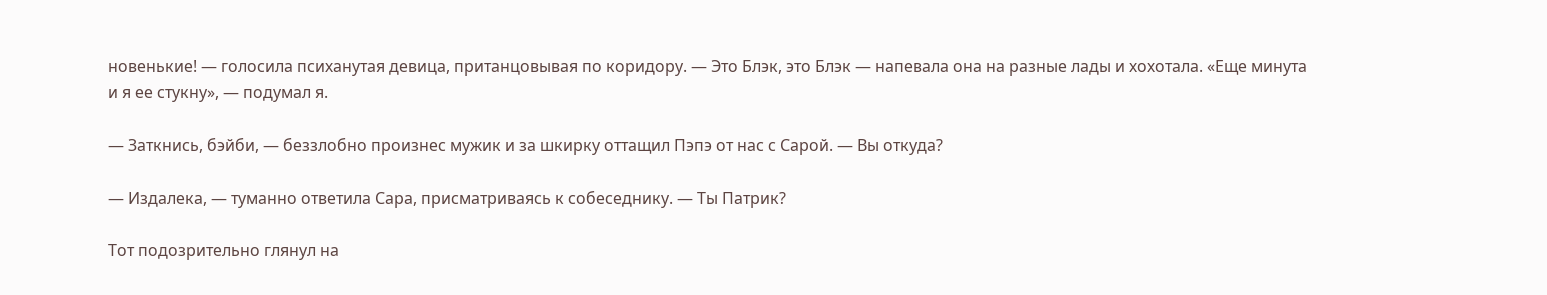новенькие! — голосила психанутая девица, пританцовывая по коридору. — Это Блэк, это Блэк — напевала она на разные лады и хохотала. «Еще минута и я ее стукну», — подумал я.

— Заткнись, бэйби, — беззлобно произнес мужик и за шкирку оттащил Пэпэ от нас с Сарой. — Вы откуда?

— Издалека, — туманно ответила Сара, присматриваясь к собеседнику. — Ты Патрик?

Тот подозрительно глянул на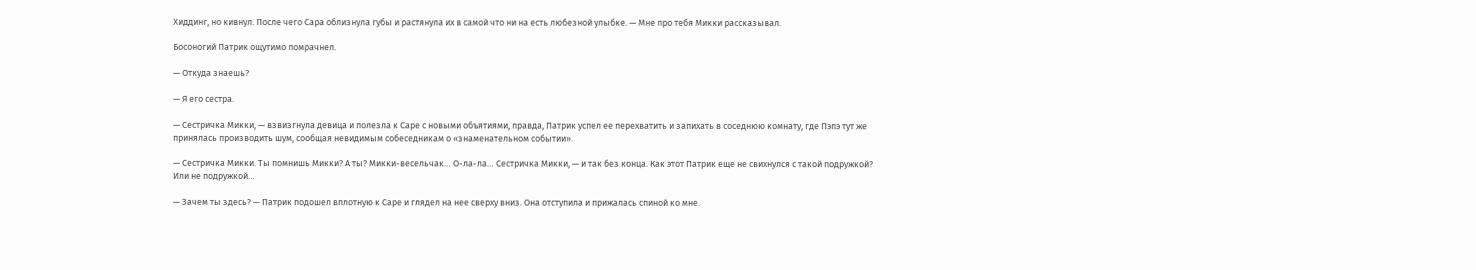Хиддинг, но кивнул. После чего Сара облизнула губы и растянула их в самой что ни на есть любезной улыбке. — Мне про тебя Микки рассказывал.

Босоногий Патрик ощутимо помрачнел.

— Откуда знаешь?

— Я его сестра.

— Сестричка Микки, — взвизгнула девица и полезла к Саре с новыми объятиями, правда, Патрик успел ее перехватить и запихать в соседнюю комнату, где Пэпэ тут же принялась производить шум, сообщая невидимым собеседникам о «знаменательном событии».

— Сестричка Микки. Ты помнишь Микки? А ты? Микки-весельчак… О-ла-ла… Сестричка Микки, — и так без конца. Как этот Патрик еще не свихнулся с такой подружкой? Или не подружкой…

— Зачем ты здесь? — Патрик подошел вплотную к Саре и глядел на нее сверху вниз. Она отступила и прижалась спиной ко мне.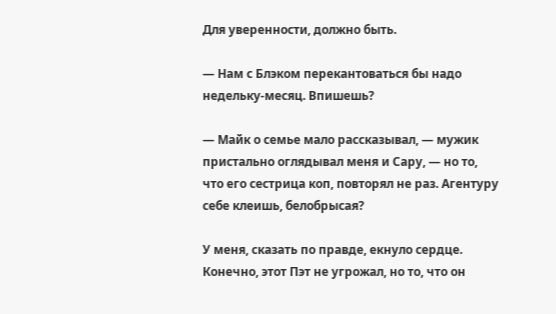Для уверенности, должно быть.

— Нам с Блэком перекантоваться бы надо недельку-месяц. Впишешь?

— Майк о семье мало рассказывал, — мужик пристально оглядывал меня и Сару, — но то, что его сестрица коп, повторял не раз. Агентуру себе клеишь, белобрысая?

У меня, сказать по правде, екнуло сердце. Конечно, этот Пэт не угрожал, но то, что он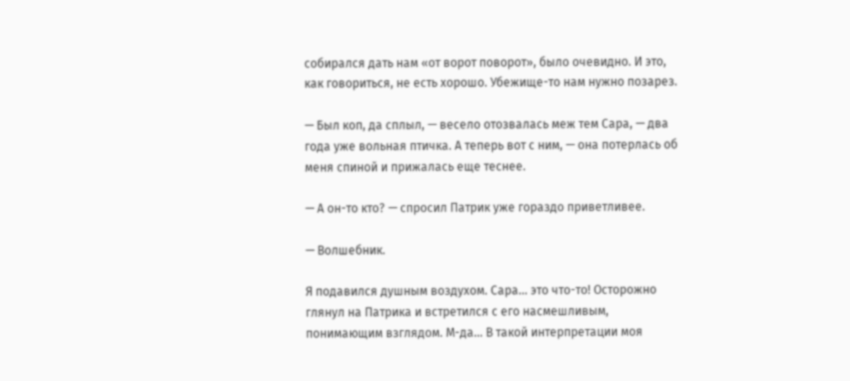собирался дать нам «от ворот поворот», было очевидно. И это, как говориться, не есть хорошо. Убежище-то нам нужно позарез.

— Был коп, да сплыл, — весело отозвалась меж тем Сара, — два года уже вольная птичка. А теперь вот с ним, — она потерлась об меня спиной и прижалась еще теснее.

— А он-то кто? — спросил Патрик уже гораздо приветливее.

— Волшебник.

Я подавился душным воздухом. Сара… это что-то! Осторожно глянул на Патрика и встретился с его насмешливым, понимающим взглядом. М-да… В такой интерпретации моя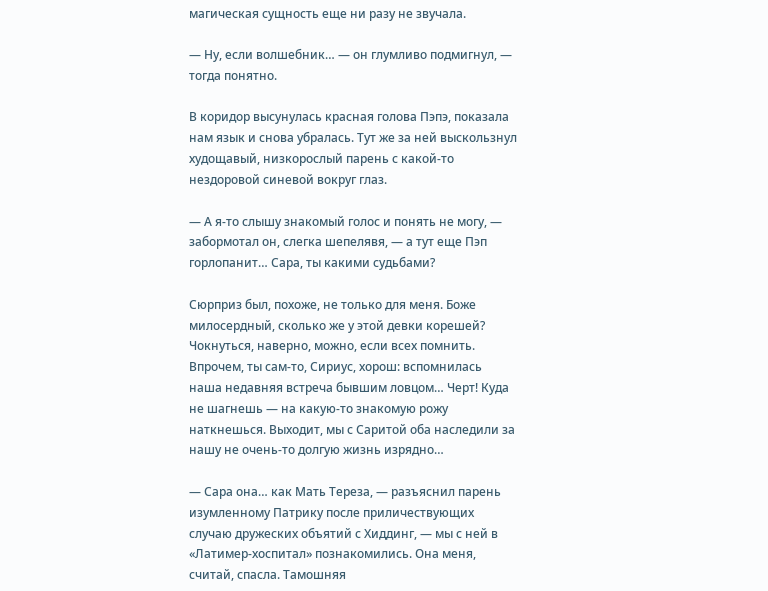магическая сущность еще ни разу не звучала.

— Ну, если волшебник… — он глумливо подмигнул, — тогда понятно.

В коридор высунулась красная голова Пэпэ, показала нам язык и снова убралась. Тут же за ней выскользнул худощавый, низкорослый парень с какой-то нездоровой синевой вокруг глаз.

— А я-то слышу знакомый голос и понять не могу, — забормотал он, слегка шепелявя, — а тут еще Пэп горлопанит… Сара, ты какими судьбами?

Сюрприз был, похоже, не только для меня. Боже милосердный, сколько же у этой девки корешей? Чокнуться, наверно, можно, если всех помнить. Впрочем, ты сам-то, Сириус, хорош: вспомнилась наша недавняя встреча бывшим ловцом… Черт! Куда не шагнешь — на какую-то знакомую рожу наткнешься. Выходит, мы с Саритой оба наследили за нашу не очень-то долгую жизнь изрядно…

— Сара она… как Мать Тереза, — разъяснил парень изумленному Патрику после приличествующих случаю дружеских объятий с Хиддинг, — мы с ней в «Латимер-хоспитал» познакомились. Она меня, считай, спасла. Тамошняя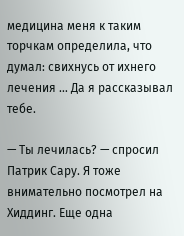медицина меня к таким торчкам определила, что думал: свихнусь от ихнего лечения … Да я рассказывал тебе.

— Ты лечилась? — спросил Патрик Сару. Я тоже внимательно посмотрел на Хиддинг. Еще одна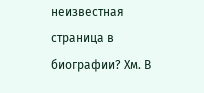неизвестная страница в биографии? Хм. В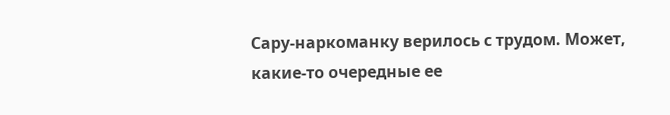Сару-наркоманку верилось с трудом. Может, какие-то очередные ее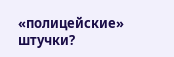«полицейские» штучки?